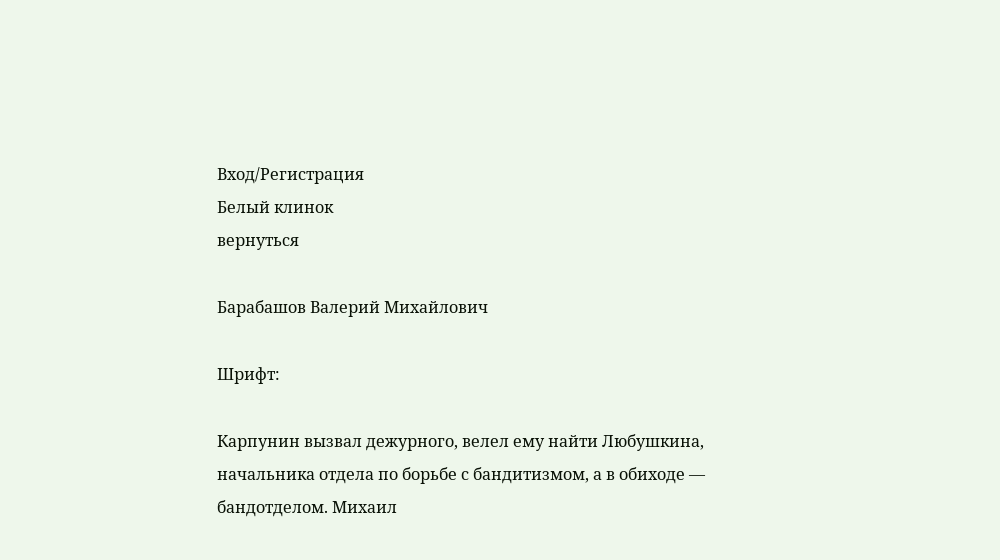Вход/Регистрация
Белый клинок
вернуться

Барабашов Валерий Михайлович

Шрифт:

Карпунин вызвал дежурного, велел ему найти Любушкина, начальника отдела по борьбе с бандитизмом, а в обиходе — бандотделом. Михаил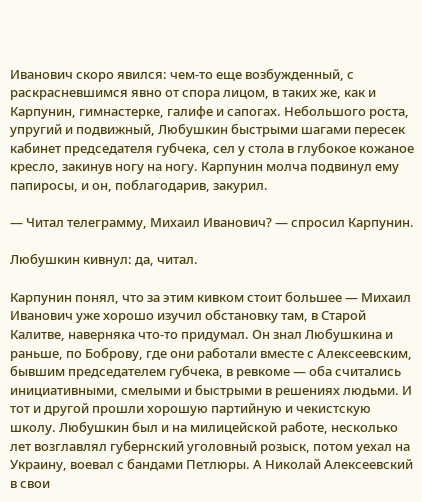Иванович скоро явился: чем-то еще возбужденный, с раскрасневшимся явно от спора лицом, в таких же, как и Карпунин, гимнастерке, галифе и сапогах. Небольшого роста, упругий и подвижный, Любушкин быстрыми шагами пересек кабинет председателя губчека, сел у стола в глубокое кожаное кресло, закинув ногу на ногу. Карпунин молча подвинул ему папиросы, и он, поблагодарив, закурил.

— Читал телеграмму, Михаил Иванович? — спросил Карпунин.

Любушкин кивнул: да, читал.

Карпунин понял, что за этим кивком стоит большее — Михаил Иванович уже хорошо изучил обстановку там, в Старой Калитве, наверняка что-то придумал. Он знал Любушкина и раньше, по Боброву, где они работали вместе с Алексеевским, бывшим председателем губчека, в ревкоме — оба считались инициативными, смелыми и быстрыми в решениях людьми. И тот и другой прошли хорошую партийную и чекистскую школу. Любушкин был и на милицейской работе, несколько лет возглавлял губернский уголовный розыск, потом уехал на Украину, воевал с бандами Петлюры. А Николай Алексеевский в свои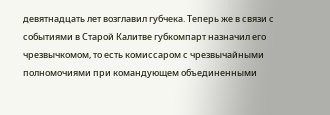девятнадцать лет возглавил губчека. Теперь же в связи с событиями в Старой Калитве губкомпарт назначил его чрезвычкомом, то есть комиссаром с чрезвычайными полномочиями при командующем объединенными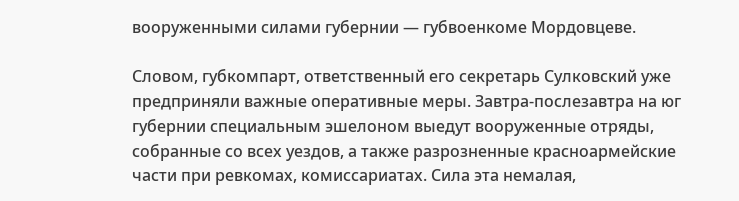вооруженными силами губернии — губвоенкоме Мордовцеве.

Словом, губкомпарт, ответственный его секретарь Сулковский уже предприняли важные оперативные меры. Завтра-послезавтра на юг губернии специальным эшелоном выедут вооруженные отряды, собранные со всех уездов, а также разрозненные красноармейские части при ревкомах, комиссариатах. Сила эта немалая,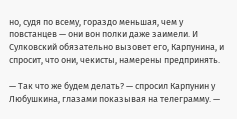но, судя по всему, гораздо меньшая, чем у повстанцев — они вон полки даже заимели. И Сулковский обязательно вызовет его, Карпунина, и спросит, что они, чекисты, намерены предпринять.

— Так что же будем делать? — спросил Карпунин у Любушкина, глазами показывая на телеграмму. —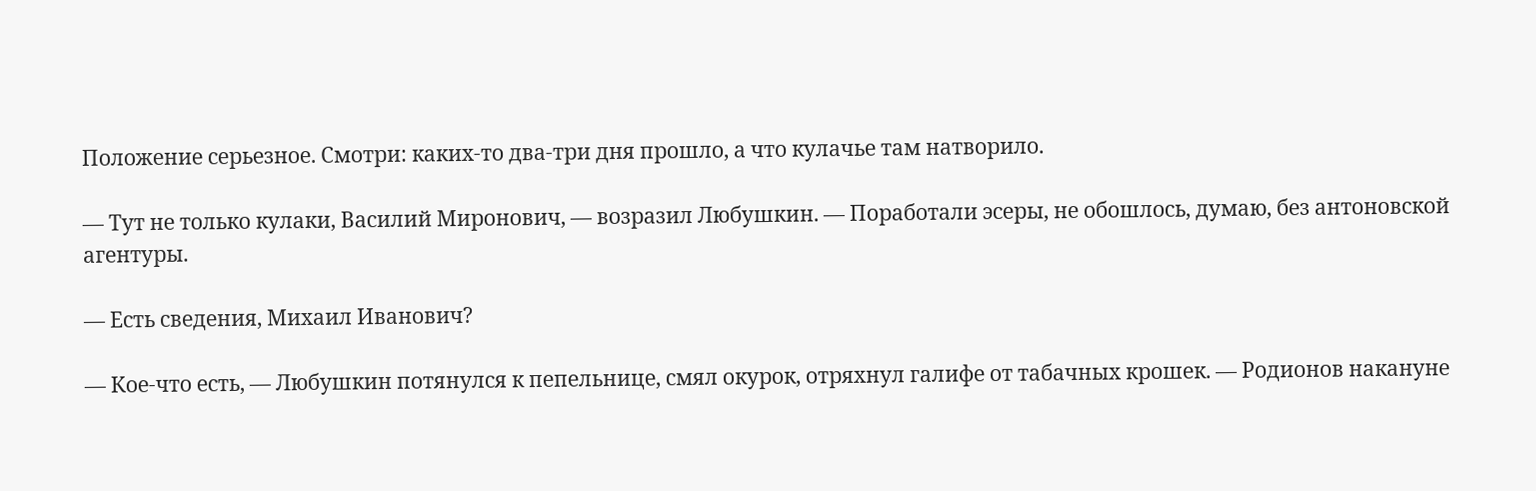Положение серьезное. Смотри: каких-то два-три дня прошло, а что кулачье там натворило.

— Тут не только кулаки, Василий Миронович, — возразил Любушкин. — Поработали эсеры, не обошлось, думаю, без антоновской агентуры.

— Есть сведения, Михаил Иванович?

— Кое-что есть, — Любушкин потянулся к пепельнице, смял окурок, отряхнул галифе от табачных крошек. — Родионов накануне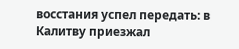восстания успел передать: в Калитву приезжал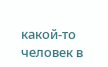какой-то человек в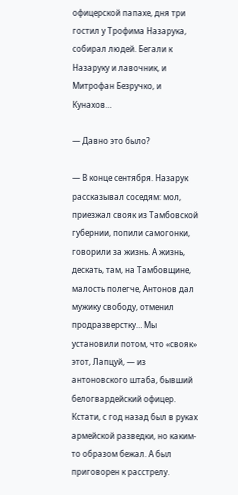офицерской папахе, дня три гостил у Трофима Назарука, собирал людей. Бегали к Назаруку и лавочник, и Митрофан Безручко, и Кунахов…

— Давно это было?

— В конце сентября. Назарук рассказывал соседям: мол, приезжал свояк из Тамбовской губернии, попили самогонки, говорили за жизнь. А жизнь, дескать, там, на Тамбовщине, малость полегче, Антонов дал мужику свободу, отменил продразверстку… Мы установили потом, что «свояк» этот, Лапцуй, — из антоновского штаба, бывший белогвардейский офицер. Кстати, с год назад был в руках армейской разведки, но каким-то образом бежал. А был приговорен к расстрелу.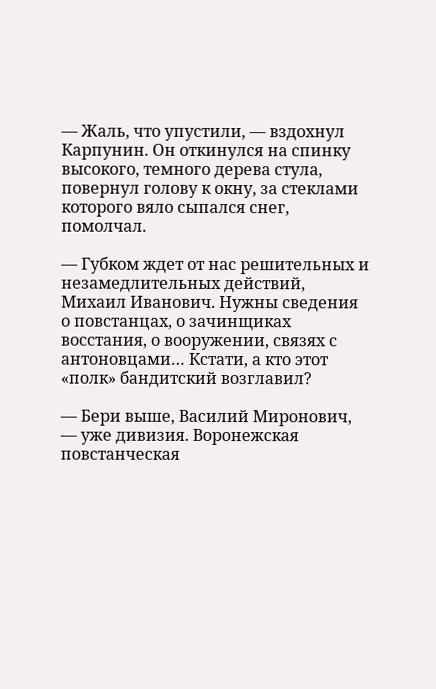— Жаль, что упустили, — вздохнул Карпунин. Он откинулся на спинку высокого, темного дерева стула, повернул голову к окну, за стеклами которого вяло сыпался снег, помолчал.

— Губком ждет от нас решительных и незамедлительных действий, Михаил Иванович. Нужны сведения о повстанцах, о зачинщиках восстания, о вооружении, связях с антоновцами… Кстати, а кто этот «полк» бандитский возглавил?

— Бери выше, Василий Миронович, — уже дивизия. Воронежская повстанческая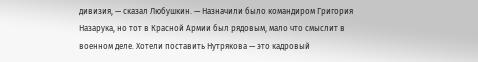дивизия, — сказал Любушкин. — Назначили было командиром Григория Назарука, но тот в Красной Армии был рядовым, мало что смыслит в военном деле. Хотели поставить Нутрякова — это кадровый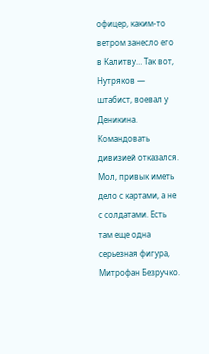офицер, каким-то ветром занесло его в Калитву… Так вот, Нутряков — штабист, воевал у Деникина. Командовать дивизией отказался. Мол, привык иметь дело с картами, а не с солдатами. Есть там еще одна серьезная фигура, Митрофан Безручко.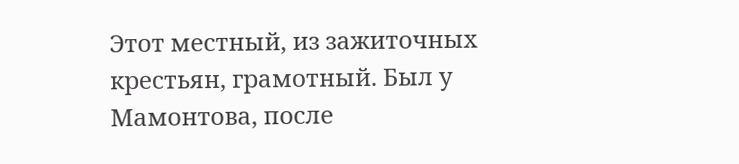Этот местный, из зажиточных крестьян, грамотный. Был у Мамонтова, после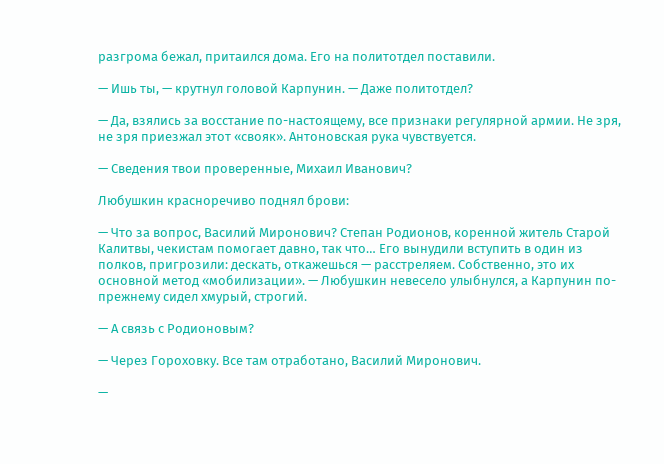разгрома бежал, притаился дома. Его на политотдел поставили.

— Ишь ты, — крутнул головой Карпунин. — Даже политотдел?

— Да, взялись за восстание по-настоящему, все признаки регулярной армии. Не зря, не зря приезжал этот «свояк». Антоновская рука чувствуется.

— Сведения твои проверенные, Михаил Иванович?

Любушкин красноречиво поднял брови:

— Что за вопрос, Василий Миронович? Степан Родионов, коренной житель Старой Калитвы, чекистам помогает давно, так что… Его вынудили вступить в один из полков, пригрозили: дескать, откажешься — расстреляем. Собственно, это их основной метод «мобилизации». — Любушкин невесело улыбнулся, а Карпунин по-прежнему сидел хмурый, строгий.

— А связь с Родионовым?

— Через Гороховку. Все там отработано, Василий Миронович.

—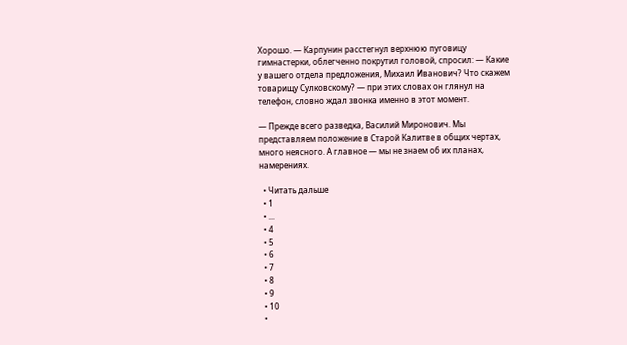Хорошо. — Карпунин расстегнул верхнюю пуговицу гимнастерки, облегченно покрутил головой, спросил: — Какие у вашего отдела предложения, Михаил Иванович? Что скажем товарищу Сулковскому? — при этих словах он глянул на телефон, словно ждал звонка именно в этот момент.

— Прежде всего разведка, Василий Миронович. Мы представляем положение в Старой Калитве в общих чертах, много неясного. А главное — мы не знаем об их планах, намерениях.

  • Читать дальше
  • 1
  • ...
  • 4
  • 5
  • 6
  • 7
  • 8
  • 9
  • 10
  •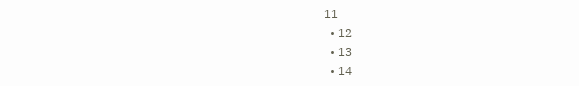11
  • 12
  • 13
  • 14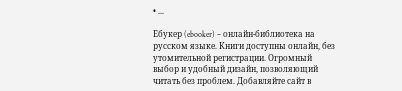• ...

Ебукер (ebooker) – онлайн-библиотека на русском языке. Книги доступны онлайн, без утомительной регистрации. Огромный выбор и удобный дизайн, позволяющий читать без проблем. Добавляйте сайт в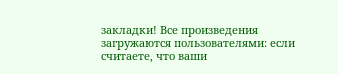закладки! Все произведения загружаются пользователями: если считаете, что ваши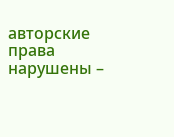авторские права нарушены –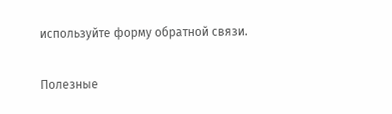используйте форму обратной связи.

Полезные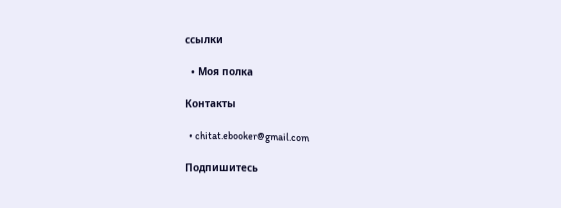ссылки

  • Моя полка

Контакты

  • chitat.ebooker@gmail.com

Подпишитесь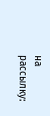на рассылку: